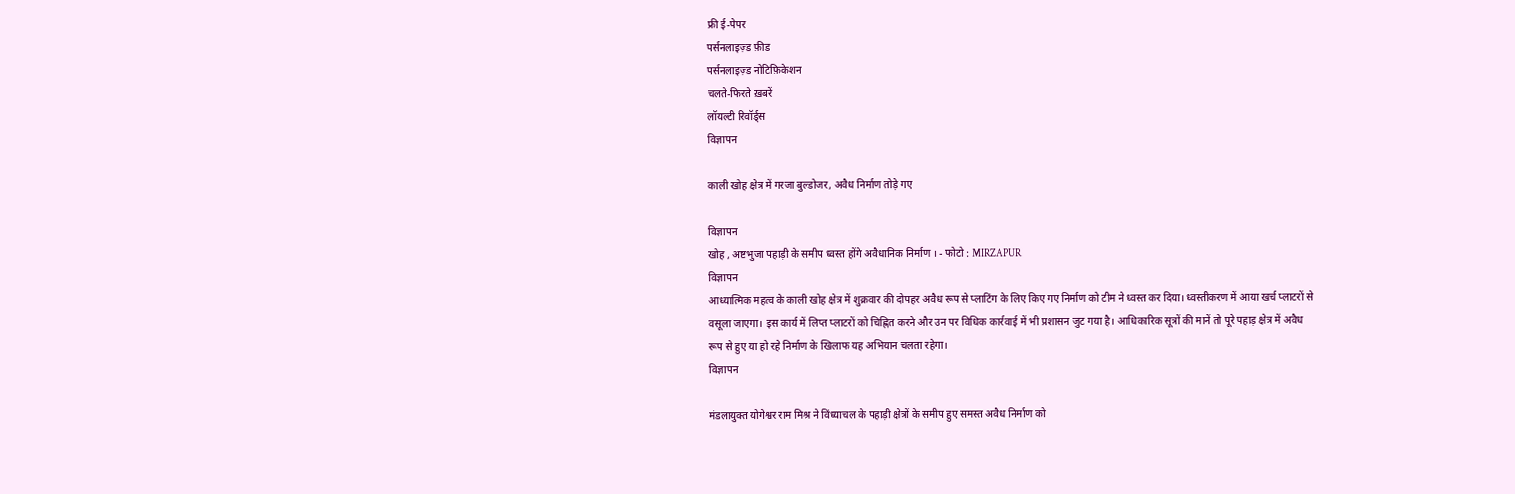फ्री ई-पेपर
पर्सनलाइज़्ड फ़ीड
पर्सनलाइज़्ड नोटिफ़िकेशन
चलते-फिरते ख़बरें
लॉयल्टी रिवॉर्ड्स
विज्ञापन

काली खोह क्षेत्र में गरजा बुल्डोजर, अवैध निर्माण तोड़े गए

विज्ञापन
खोह , अष्टभुजा पहाड़ी के समीप ध्वस्त होंगे अवैधानिक निर्माण । - फोटो : MIRZAPUR
विज्ञापन
आध्यात्मिक महत्व के काली खोह क्षेत्र में शुक्रवार की दोपहर अवैध रूप से प्लाटिंग के लिए किए गए निर्माण को टीम ने ध्वस्त कर दिया। ध्वस्तीकरण में आया खर्च प्लाटरों से वसूला जाएगा। इस कार्य में लिप्त प्लाटरों को चिह्नित करने और उन पर विधिक कार्रवाई में भी प्रशासन जुट गया है। आधिकारिक सूत्रों की मानें तो पूरे पहाड़ क्षेत्र में अवैध रूप से हुए या हो रहे निर्माण के खिलाफ यह अभियान चलता रहेगा।
विज्ञापन

मंडलायुक्त योगेश्वर राम मिश्र ने विंध्याचल के पहाड़ी क्षेत्रों के समीप हुए समस्त अवैध निर्माण को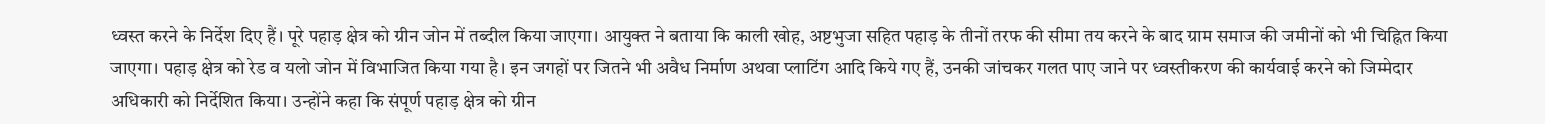ध्वस्त करने के निर्देश दिए हैं। पूरे पहाड़ क्षेत्र को ग्रीन जोन में तब्दील किया जाएगा। आयुक्त ने बताया कि काली खोह, अष्टभुजा सहित पहाड़ के तीनों तरफ की सीमा तय करने के बाद ग्राम समाज की जमीनों को भी चिह्नित किया जाएगा। पहाड़ क्षेत्र को रेड व यलो जोन में विभाजित किया गया है। इन जगहों पर जितने भी अवैध निर्माण अथवा प्लाटिंग आदि किये गए हैं, उनकी जांचकर गलत पाए जाने पर ध्वस्तीकरण की कार्यवाई करने को जिम्मेदार अधिकारी को निर्देशित किया। उन्होंने कहा कि संपूर्ण पहाड़ क्षेत्र को ग्रीन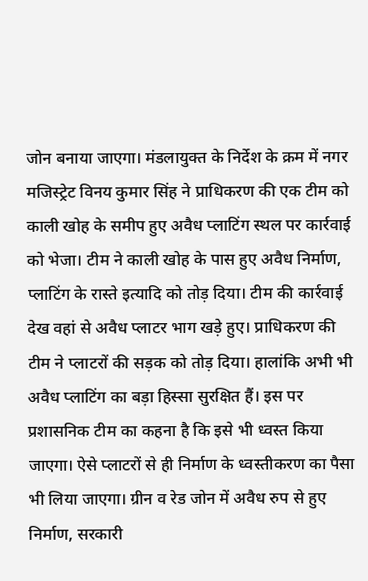जोन बनाया जाएगा। मंडलायुक्त के निर्देश के क्रम में नगर मजिस्ट्रेट विनय कुमार सिंह ने प्राधिकरण की एक टीम को काली खोह के समीप हुए अवैध प्लाटिंग स्थल पर कार्रवाई को भेजा। टीम ने काली खोह के पास हुए अवैध निर्माण, प्लाटिंग के रास्ते इत्यादि को तोड़ दिया। टीम की कार्रवाई देख वहां से अवैध प्लाटर भाग खड़े हुए। प्राधिकरण की टीम ने प्लाटरों की सड़क को तोड़ दिया। हालांकि अभी भी अवैध प्लाटिंग का बड़ा हिस्सा सुरक्षित हैं। इस पर प्रशासनिक टीम का कहना है कि इसे भी ध्वस्त किया जाएगा। ऐसे प्लाटरों से ही निर्माण के ध्वस्तीकरण का पैसा भी लिया जाएगा। ग्रीन व रेड जोन में अवैध रुप से हुए निर्माण, सरकारी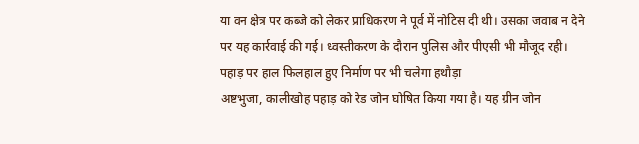या वन क्षेत्र पर कब्जे को लेकर प्राधिकरण ने पूर्व में नोटिस दी थी। उसका जवाब न देने पर यह कार्रवाई की गई। ध्वस्तीकरण के दौरान पुलिस और पीएसी भी मौजूद रही।
पहाड़ पर हाल फिलहाल हुए निर्माण पर भी चलेगा हथौड़ा
अष्टभुजा, कालीखोह पहाड़ को रेड जोन घोषित किया गया है। यह ग्रीन जोन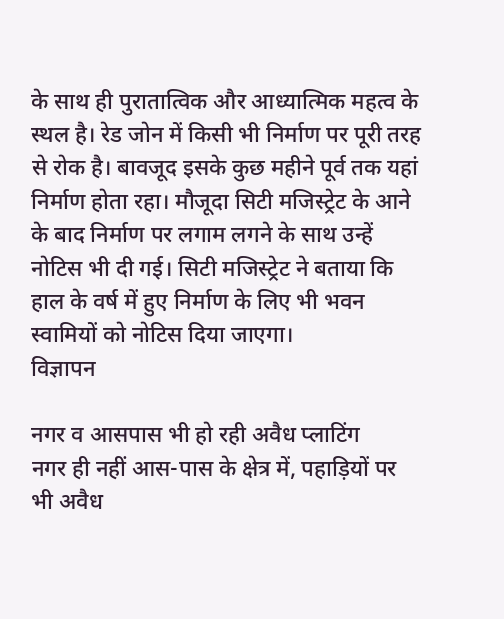के साथ ही पुरातात्विक और आध्यात्मिक महत्व के स्थल है। रेड जोन में किसी भी निर्माण पर पूरी तरह से रोक है। बावजूद इसके कुछ महीने पूर्व तक यहां निर्माण होता रहा। मौजूदा सिटी मजिस्ट्रेट के आने के बाद निर्माण पर लगाम लगने के साथ उन्हें नोटिस भी दी गई। सिटी मजिस्ट्रेट ने बताया कि हाल के वर्ष में हुए निर्माण के लिए भी भवन स्वामियों को नोटिस दिया जाएगा।
विज्ञापन

नगर व आसपास भी हो रही अवैध प्लाटिंग
नगर ही नहीं आस-पास के क्षेत्र में, पहाड़ियों पर भी अवैध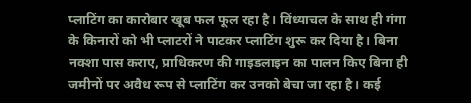प्लाटिंग का कारोबार खूब फल फूल रहा है। विंध्याचल के साथ ही गंगा के किनारों को भी प्लाटरों ने पाटकर प्लाटिंग शुरू कर दिया है। बिना नक्शा पास कराए, प्राधिकरण की गाइडलाइन का पालन किए बिना ही जमीनों पर अवैध रूप से प्लाटिंग कर उनको बेचा जा रहा है। कई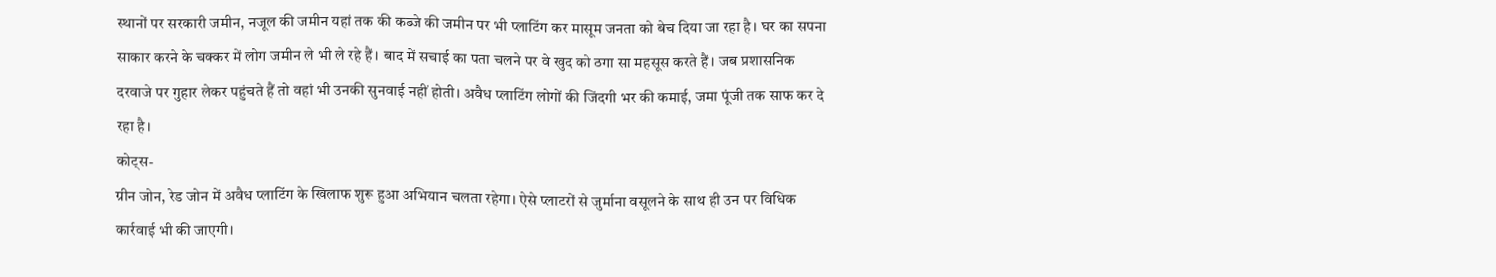स्थानों पर सरकारी जमीन, नजूल की जमीन यहां तक की कब्जे की जमीन पर भी प्लाटिंग कर मासूम जनता को बेच दिया जा रहा है। घर का सपना साकार करने के चक्कर में लोग जमीन ले भी ले रहे हैं। बाद में सचाई का पता चलने पर वे खुद को ठगा सा महसूस करते हैं। जब प्रशासनिक दरवाजे पर गुहार लेकर पहुंचते हैं तो वहां भी उनकी सुनवाई नहीं होती। अवैध प्लाटिंग लोगों की जिंदगी भर की कमाई, जमा पूंजी तक साफ कर दे रहा है।
कोट्स-
ग्रीन जोन, रेड जोन में अवैध प्लाटिंग के खिलाफ शुरू हुआ अभियान चलता रहेगा। ऐसे प्लाटरों से जुर्माना वसूलने के साथ ही उन पर विधिक कार्रवाई भी की जाएगी।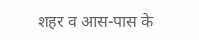शहर व आस-पास के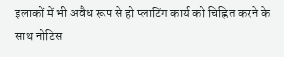इलाकों में भी अवैध रूप से हो प्लाटिंग कार्य को चिह्नित करने के साथ नोटिस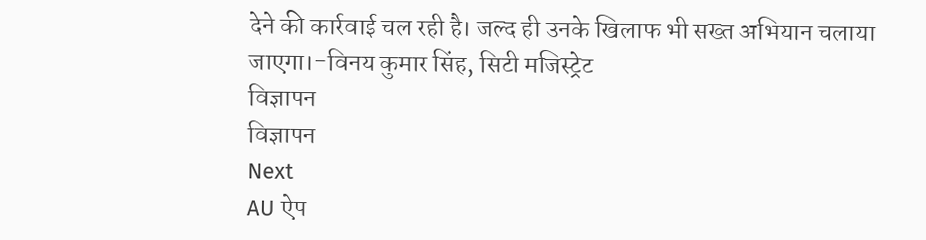देने की कार्रवाई चल रही है। जल्द ही उनके खिलाफ भी सख्त अभियान चलाया जाएगा।-विनय कुमार सिंह, सिटी मजिस्ट्रेट
विज्ञापन
विज्ञापन
Next
AU ऐप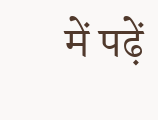में पढ़ें